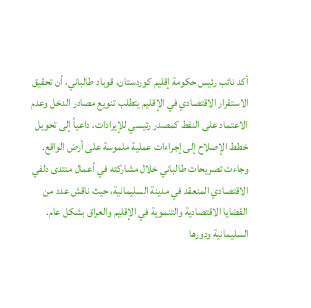أكد نائب رئيس حكومة إقليم كوردستان، قوباد طالباني، أن تحقيق الاستقرار الاقتصادي في الإقليم يتطلب تنويع مصادر الدخل وعدم الاعتماد على النفط كمصدر رئيسي للإيرادات، داعياً إلى تحويل خطط الإصلاح إلى إجراءات عملية ملموسة على أرض الواقع.
وجاءت تصريحات طالباني خلال مشاركته في أعمال منتدى دلفي الاقتصادي المنعقد في مدينة السليمانية، حيث ناقش عدد من القضايا الاقتصادية والتنموية في الإقليم والعراق بشكل عام.
السليمانية ودورها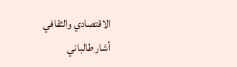الاقتصادي والثقافي
أشار طالباني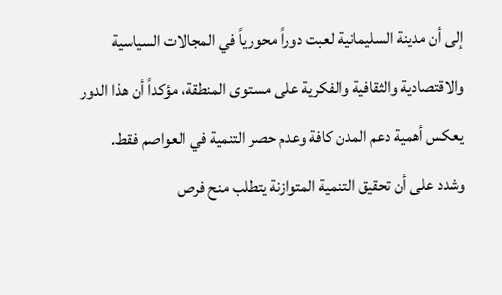إلى أن مدينة السليمانية لعبت دوراً محورياً في المجالات السياسية والاقتصادية والثقافية والفكرية على مستوى المنطقة، مؤكداً أن هذا الدور يعكس أهمية دعم المدن كافة وعدم حصر التنمية في العواصم فقط.
وشدد على أن تحقيق التنمية المتوازنة يتطلب منح فرص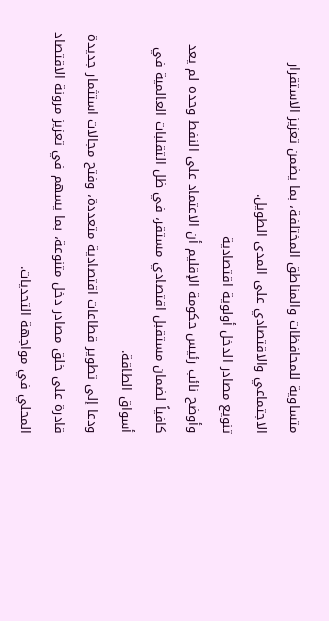متساوية للمحافظات والمناطق المختلفة، بما يضمن تعزيز الاستقرار الاجتماعي والاقتصادي على المدى الطويل.
تنويع مصادر الدخل أولوية اقتصادية
وأوضح نائب رئيس حكومة الإقليم أن الاعتماد على النفط وحده لم يعد كافياً لضمان مستقبل اقتصادي مستقر، في ظل التقلبات العالمية في أسواق الطاقة.
ودعا إلى تطوير قطاعات اقتصادية متعددة، وفتح مجالات استثمار جديدة قادرة على خلق مصادر دخل متنوعة، بما يسهم في تعزيز مرونة الاقتصاد المحلي في مواجهة التحديات.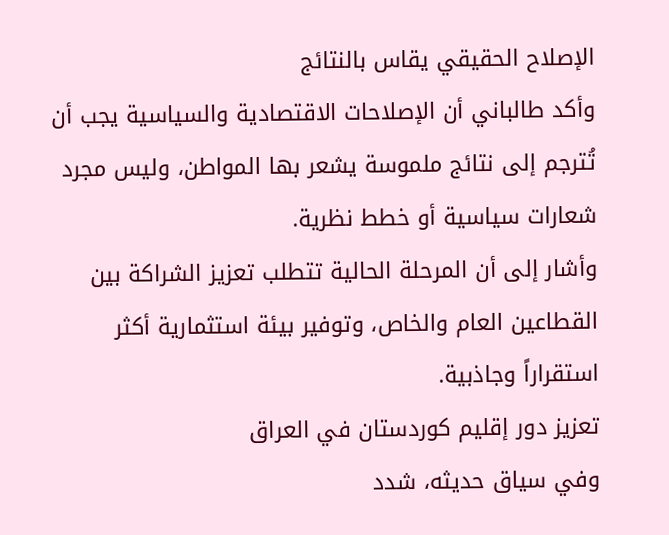الإصلاح الحقيقي يقاس بالنتائج
وأكد طالباني أن الإصلاحات الاقتصادية والسياسية يجب أن تُترجم إلى نتائج ملموسة يشعر بها المواطن، وليس مجرد شعارات سياسية أو خطط نظرية.
وأشار إلى أن المرحلة الحالية تتطلب تعزيز الشراكة بين القطاعين العام والخاص، وتوفير بيئة استثمارية أكثر استقراراً وجاذبية.
تعزيز دور إقليم كوردستان في العراق
وفي سياق حديثه، شدد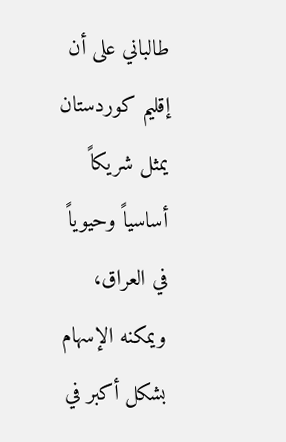طالباني على أن إقليم كوردستان يمثل شريكاً أساسياً وحيوياً في العراق، ويمكنه الإسهام بشكل أكبر في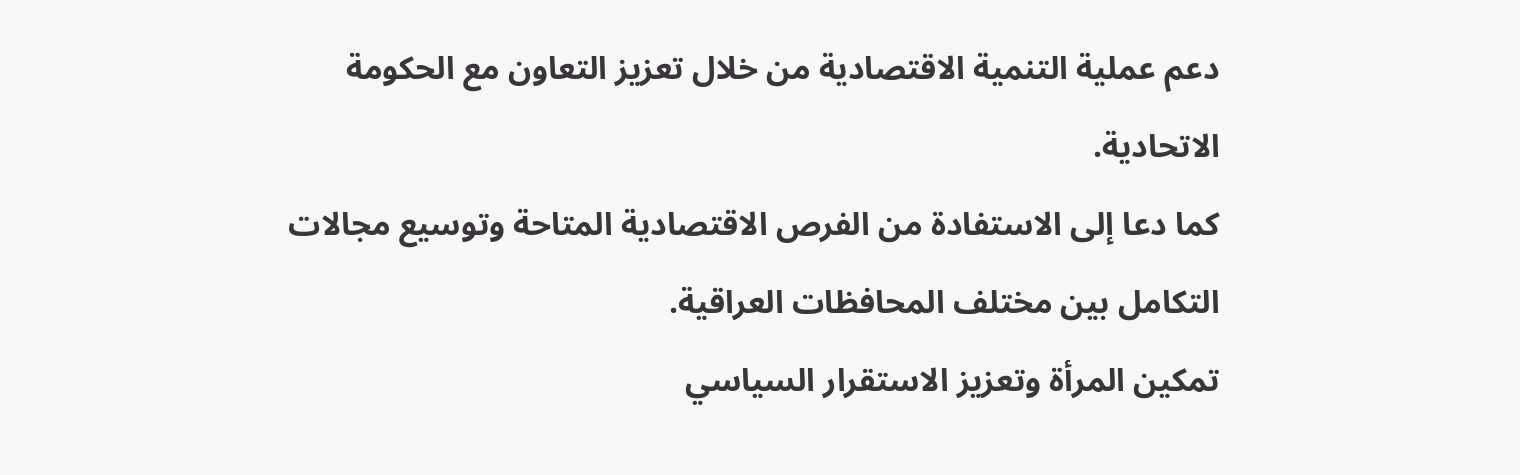دعم عملية التنمية الاقتصادية من خلال تعزيز التعاون مع الحكومة الاتحادية.
كما دعا إلى الاستفادة من الفرص الاقتصادية المتاحة وتوسيع مجالات التكامل بين مختلف المحافظات العراقية.
تمكين المرأة وتعزيز الاستقرار السياسي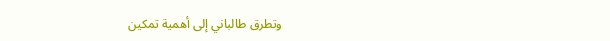وتطرق طالباني إلى أهمية تمكين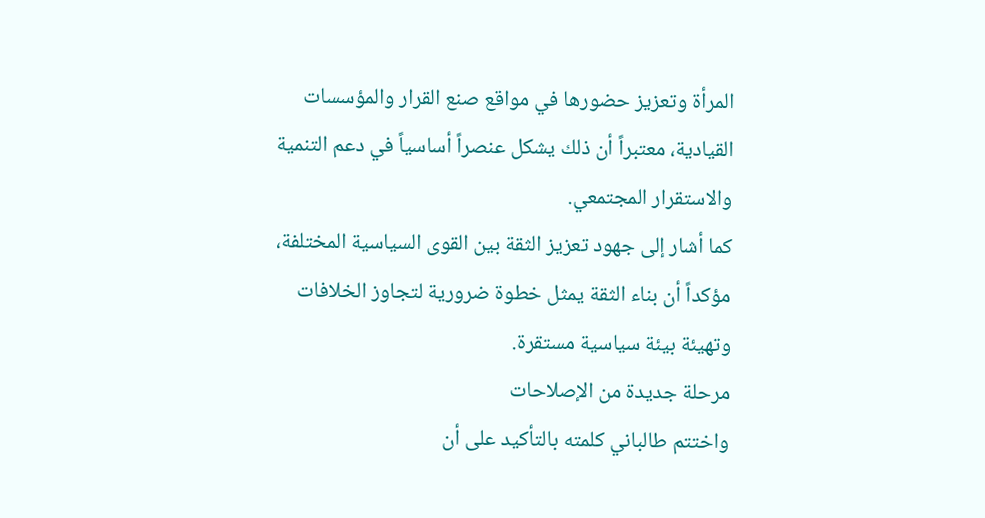المرأة وتعزيز حضورها في مواقع صنع القرار والمؤسسات القيادية، معتبراً أن ذلك يشكل عنصراً أساسياً في دعم التنمية والاستقرار المجتمعي.
كما أشار إلى جهود تعزيز الثقة بين القوى السياسية المختلفة، مؤكداً أن بناء الثقة يمثل خطوة ضرورية لتجاوز الخلافات وتهيئة بيئة سياسية مستقرة.
مرحلة جديدة من الإصلاحات
واختتم طالباني كلمته بالتأكيد على أن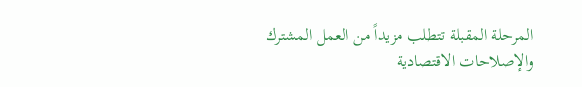المرحلة المقبلة تتطلب مزيداً من العمل المشترك والإصلاحات الاقتصادية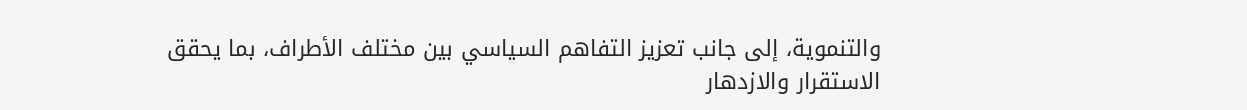والتنموية، إلى جانب تعزيز التفاهم السياسي بين مختلف الأطراف، بما يحقق الاستقرار والازدهار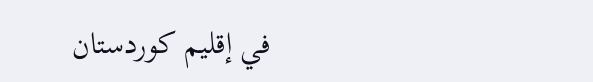في إقليم كوردستان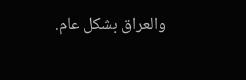والعراق بشكل عام.